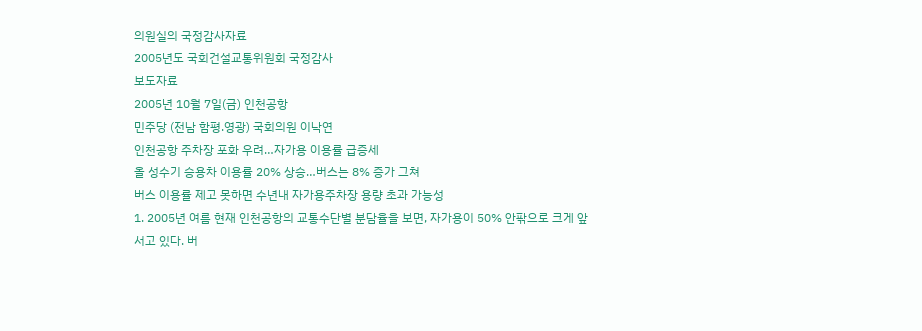의원실의 국정감사자료
2005년도 국회건설교통위원회 국정감사
보도자료
2005년 10월 7일(금) 인천공항
민주당 (전남 함평.영광) 국회의원 이낙연
인천공항 주차장 포화 우려…자가용 이용률 급증세
올 성수기 승용차 이용률 20% 상승…버스는 8% 증가 그쳐
버스 이용률 제고 못하면 수년내 자가용주차장 용량 초과 가능성
1. 2005년 여름 현재 인천공항의 교통수단별 분담율을 보면, 자가용이 50% 안팎으로 크게 앞
서고 있다. 버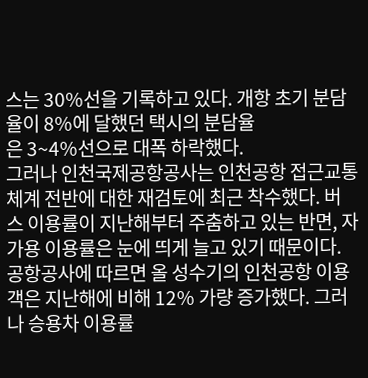스는 30%선을 기록하고 있다. 개항 초기 분담율이 8%에 달했던 택시의 분담율
은 3~4%선으로 대폭 하락했다.
그러나 인천국제공항공사는 인천공항 접근교통체계 전반에 대한 재검토에 최근 착수했다. 버
스 이용률이 지난해부터 주춤하고 있는 반면, 자가용 이용률은 눈에 띄게 늘고 있기 때문이다.
공항공사에 따르면 올 성수기의 인천공항 이용객은 지난해에 비해 12% 가량 증가했다. 그러
나 승용차 이용률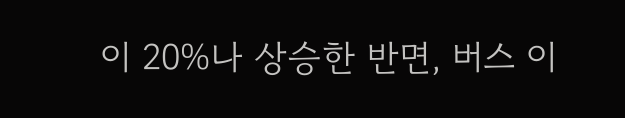이 20%나 상승한 반면, 버스 이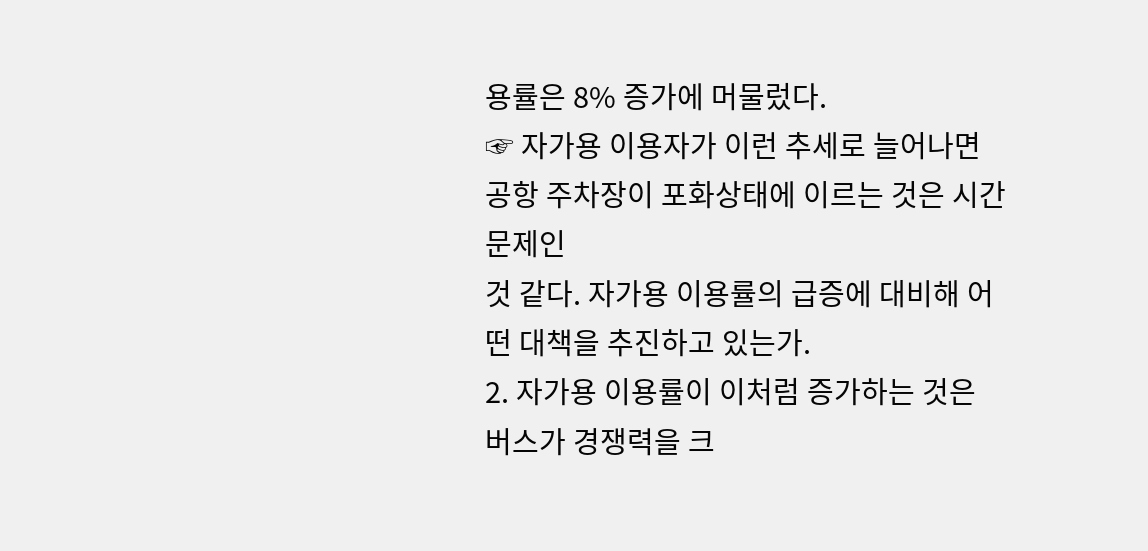용률은 8% 증가에 머물렀다.
☞ 자가용 이용자가 이런 추세로 늘어나면 공항 주차장이 포화상태에 이르는 것은 시간문제인
것 같다. 자가용 이용률의 급증에 대비해 어떤 대책을 추진하고 있는가.
2. 자가용 이용률이 이처럼 증가하는 것은 버스가 경쟁력을 크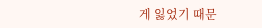게 잃었기 때문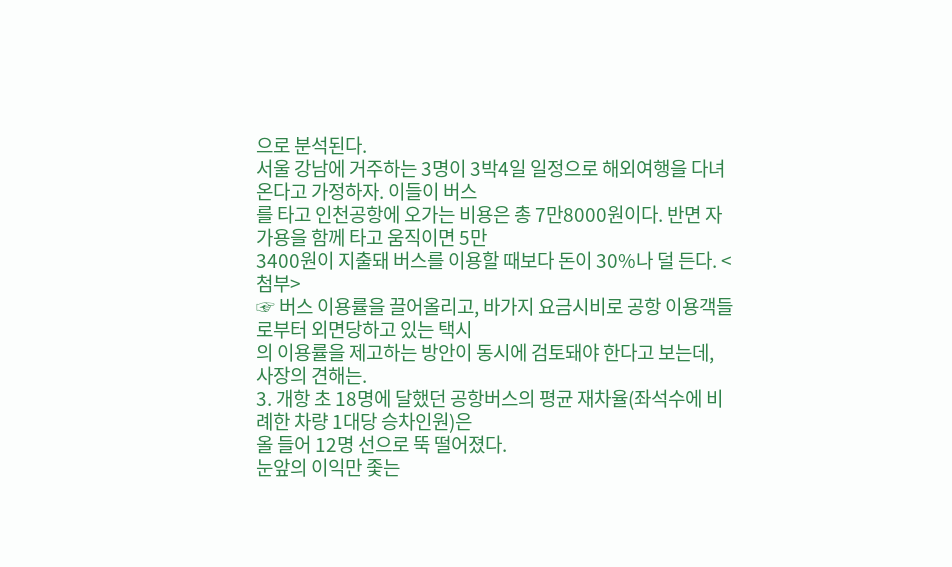으로 분석된다.
서울 강남에 거주하는 3명이 3박4일 일정으로 해외여행을 다녀온다고 가정하자. 이들이 버스
를 타고 인천공항에 오가는 비용은 총 7만8000원이다. 반면 자가용을 함께 타고 움직이면 5만
3400원이 지출돼 버스를 이용할 때보다 돈이 30%나 덜 든다. <첨부>
☞ 버스 이용률을 끌어올리고, 바가지 요금시비로 공항 이용객들로부터 외면당하고 있는 택시
의 이용률을 제고하는 방안이 동시에 검토돼야 한다고 보는데, 사장의 견해는.
3. 개항 초 18명에 달했던 공항버스의 평균 재차율(좌석수에 비례한 차량 1대당 승차인원)은
올 들어 12명 선으로 뚝 떨어졌다.
눈앞의 이익만 좇는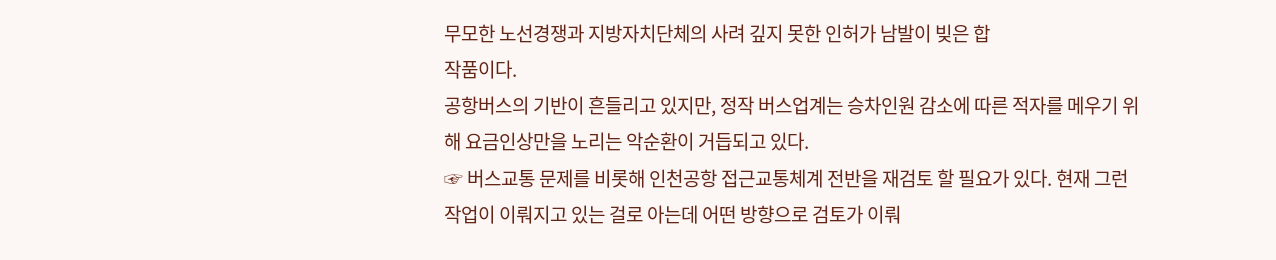무모한 노선경쟁과 지방자치단체의 사려 깊지 못한 인허가 남발이 빚은 합
작품이다.
공항버스의 기반이 흔들리고 있지만, 정작 버스업계는 승차인원 감소에 따른 적자를 메우기 위
해 요금인상만을 노리는 악순환이 거듭되고 있다.
☞ 버스교통 문제를 비롯해 인천공항 접근교통체계 전반을 재검토 할 필요가 있다. 현재 그런
작업이 이뤄지고 있는 걸로 아는데 어떤 방향으로 검토가 이뤄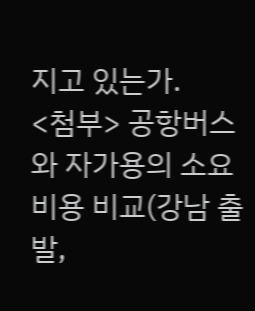지고 있는가.
<첨부> 공항버스와 자가용의 소요비용 비교(강남 출발,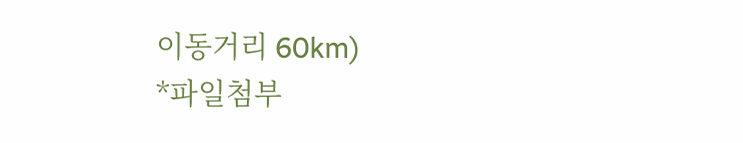이동거리 60km)
*파일첨부